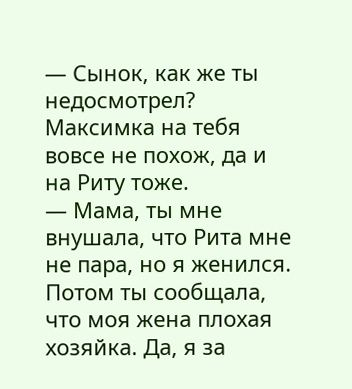— Сынок, как же ты недосмотрел? Максимка на тебя вовсе не похож, да и на Риту тоже.
— Мама, ты мне внушала, что Рита мне не пара, но я женился. Потом ты сообщала, что моя жена плохая хозяйка. Да, я за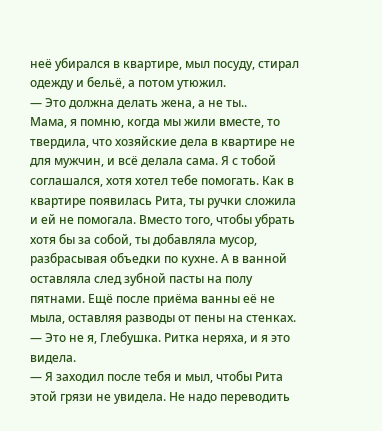неё убирался в квартире, мыл посуду, стирал одежду и бельё, а потом утюжил.
— Это должна делать жена, а не ты..
Мама, я помню, когда мы жили вместе, то твердила, что хозяйские дела в квартире не для мужчин, и всё делала сама. Я с тобой соглашался, хотя хотел тебе помогать. Как в квартире появилась Рита, ты ручки сложила и ей не помогала. Вместо того, чтобы убрать хотя бы за собой, ты добавляла мусор, разбрасывая объедки по кухне. А в ванной оставляла след зубной пасты на полу пятнами. Ещё после приёма ванны её не мыла, оставляя разводы от пены на стенках.
— Это не я, Глебушка. Ритка неряха, и я это видела.
— Я заходил после тебя и мыл, чтобы Рита этой грязи не увидела. Не надо переводить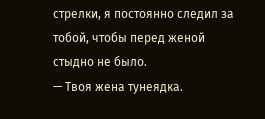стрелки, я постоянно следил за тобой, чтобы перед женой стыдно не было.
— Твоя жена тунеядка.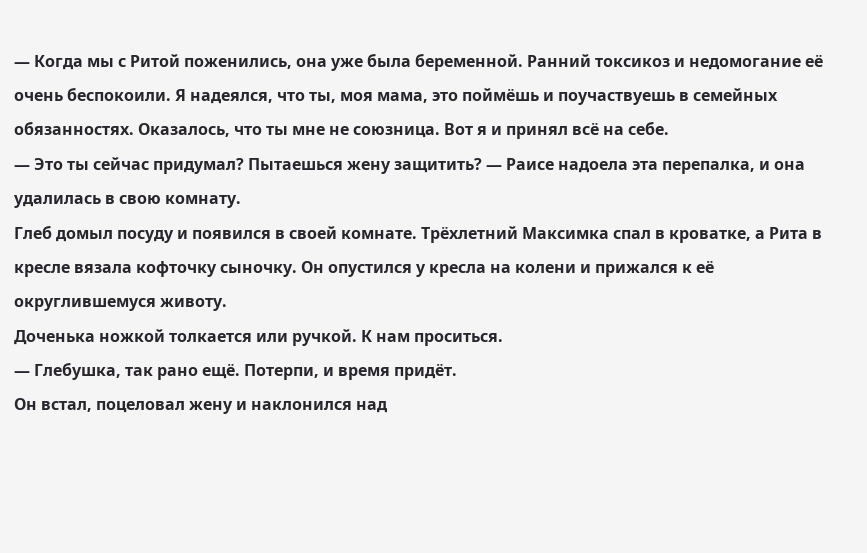— Когда мы с Ритой поженились, она уже была беременной. Ранний токсикоз и недомогание её очень беспокоили. Я надеялся, что ты, моя мама, это поймёшь и поучаствуешь в семейных обязанностях. Оказалось, что ты мне не союзница. Вот я и принял всё на себе.
— Это ты сейчас придумал? Пытаешься жену защитить? — Раисе надоела эта перепалка, и она удалилась в свою комнату.
Глеб домыл посуду и появился в своей комнате. Трёхлетний Максимка спал в кроватке, а Рита в кресле вязала кофточку сыночку. Он опустился у кресла на колени и прижался к её округлившемуся животу.
Доченька ножкой толкается или ручкой. К нам проситься.
— Глебушка, так рано ещё. Потерпи, и время придёт.
Он встал, поцеловал жену и наклонился над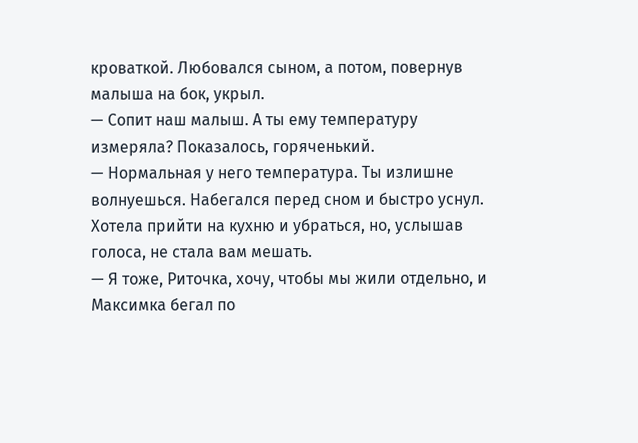кроваткой. Любовался сыном, а потом, повернув малыша на бок, укрыл.
— Сопит наш малыш. А ты ему температуру измеряла? Показалось, горяченький.
— Нормальная у него температура. Ты излишне волнуешься. Набегался перед сном и быстро уснул. Хотела прийти на кухню и убраться, но, услышав голоса, не стала вам мешать.
— Я тоже, Риточка, хочу, чтобы мы жили отдельно, и Максимка бегал по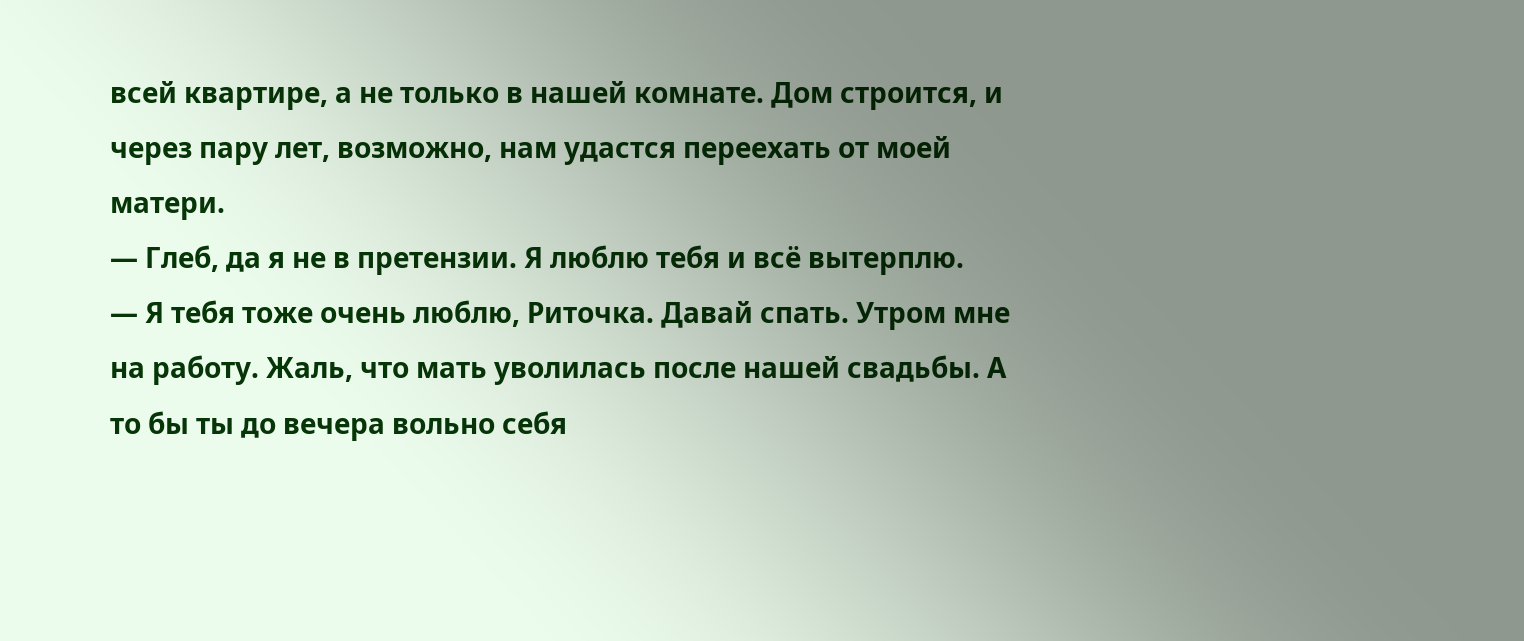всей квартире, а не только в нашей комнате. Дом строится, и через пару лет, возможно, нам удастся переехать от моей матери.
— Глеб, да я не в претензии. Я люблю тебя и всё вытерплю.
— Я тебя тоже очень люблю, Риточка. Давай спать. Утром мне на работу. Жаль, что мать уволилась после нашей свадьбы. А то бы ты до вечера вольно себя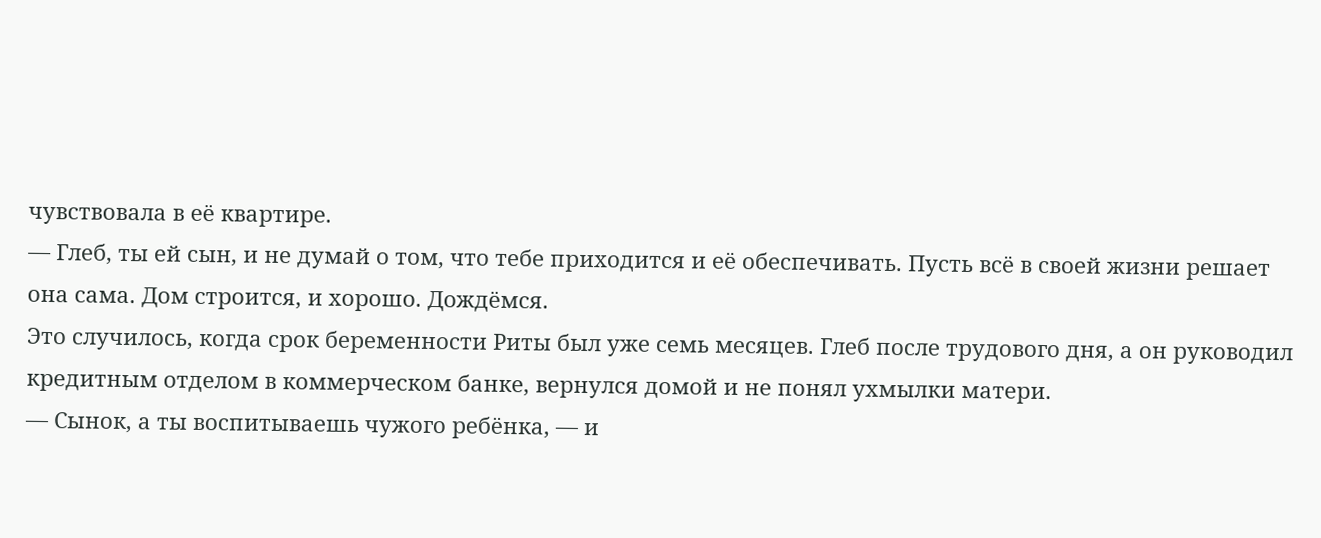чувствовала в её квартире.
— Глеб, ты ей сын, и не думай о том, что тебе приходится и её обеспечивать. Пусть всё в своей жизни решает она сама. Дом строится, и хорошо. Дождёмся.
Это случилось, когда срок беременности Риты был уже семь месяцев. Глеб после трудового дня, а он руководил кредитным отделом в коммерческом банке, вернулся домой и не понял ухмылки матери.
— Сынок, а ты воспитываешь чужого ребёнка, — и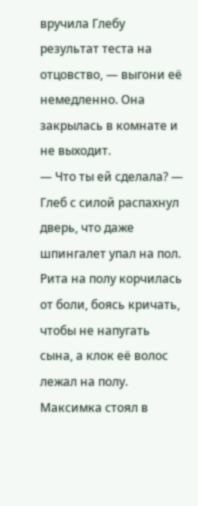вручила Глебу результат теста на отцовство, — выгони её немедленно. Она закрылась в комнате и не выходит.
— Что ты ей сделала? — Глеб с силой распахнул дверь, что даже шпингалет упал на пол.
Рита на полу корчилась от боли, боясь кричать, чтобы не напугать сына, а клок её волос лежал на полу. Максимка стоял в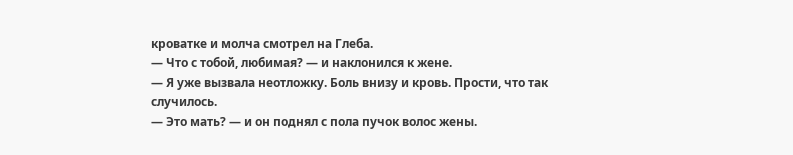кроватке и молча смотрел на Глеба.
— Что с тобой, любимая? — и наклонился к жене.
— Я уже вызвала неотложку. Боль внизу и кровь. Прости, что так случилось.
— Это мать? — и он поднял с пола пучок волос жены.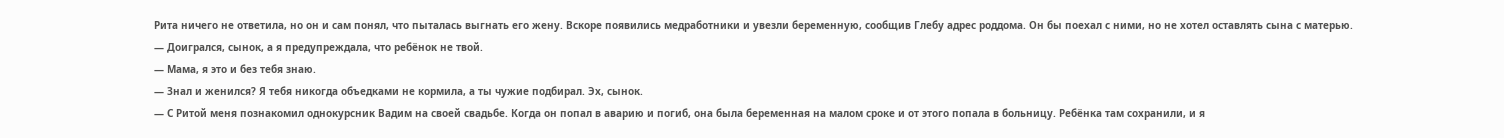Рита ничего не ответила, но он и сам понял, что пыталась выгнать его жену. Вскоре появились медработники и увезли беременную, сообщив Глебу адрес роддома. Он бы поехал с ними, но не хотел оставлять сына с матерью.
— Доигрался, сынок, а я предупреждала, что ребёнок не твой.
— Мама, я это и без тебя знаю.
— Знал и женился? Я тебя никогда объедками не кормила, а ты чужие подбирал. Эх, сынок.
— С Ритой меня познакомил однокурсник Вадим на своей свадьбе. Когда он попал в аварию и погиб, она была беременная на малом сроке и от этого попала в больницу. Ребёнка там сохранили, и я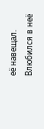её навещал. Влюбился в неё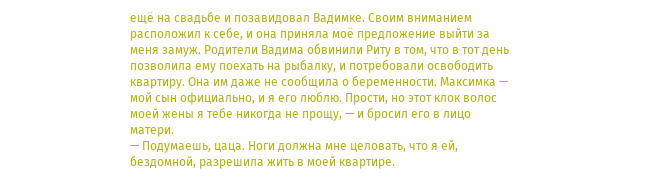ещё на свадьбе и позавидовал Вадимке. Своим вниманием расположил к себе, и она приняла моё предложение выйти за меня замуж. Родители Вадима обвинили Риту в том, что в тот день позволила ему поехать на рыбалку, и потребовали освободить квартиру. Она им даже не сообщила о беременности. Максимка — мой сын официально, и я его люблю. Прости, но этот клок волос моей жены я тебе никогда не прощу, — и бросил его в лицо матери.
— Подумаешь, цаца. Ноги должна мне целовать, что я ей, бездомной, разрешила жить в моей квартире.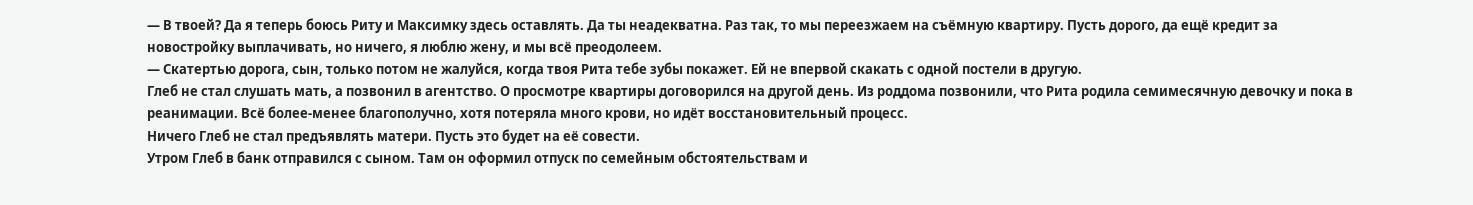— В твоей? Да я теперь боюсь Риту и Максимку здесь оставлять. Да ты неадекватна. Раз так, то мы переезжаем на съёмную квартиру. Пусть дорого, да ещё кредит за новостройку выплачивать, но ничего, я люблю жену, и мы всё преодолеем.
— Скатертью дорога, сын, только потом не жалуйся, когда твоя Рита тебе зубы покажет. Ей не впервой скакать с одной постели в другую.
Глеб не стал слушать мать, а позвонил в агентство. О просмотре квартиры договорился на другой день. Из роддома позвонили, что Рита родила семимесячную девочку и пока в реанимации. Всё более-менее благополучно, хотя потеряла много крови, но идёт восстановительный процесс.
Ничего Глеб не стал предъявлять матери. Пусть это будет на её совести.
Утром Глеб в банк отправился с сыном. Там он оформил отпуск по семейным обстоятельствам и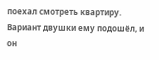поехал смотреть квартиру. Вариант двушки ему подошёл, и он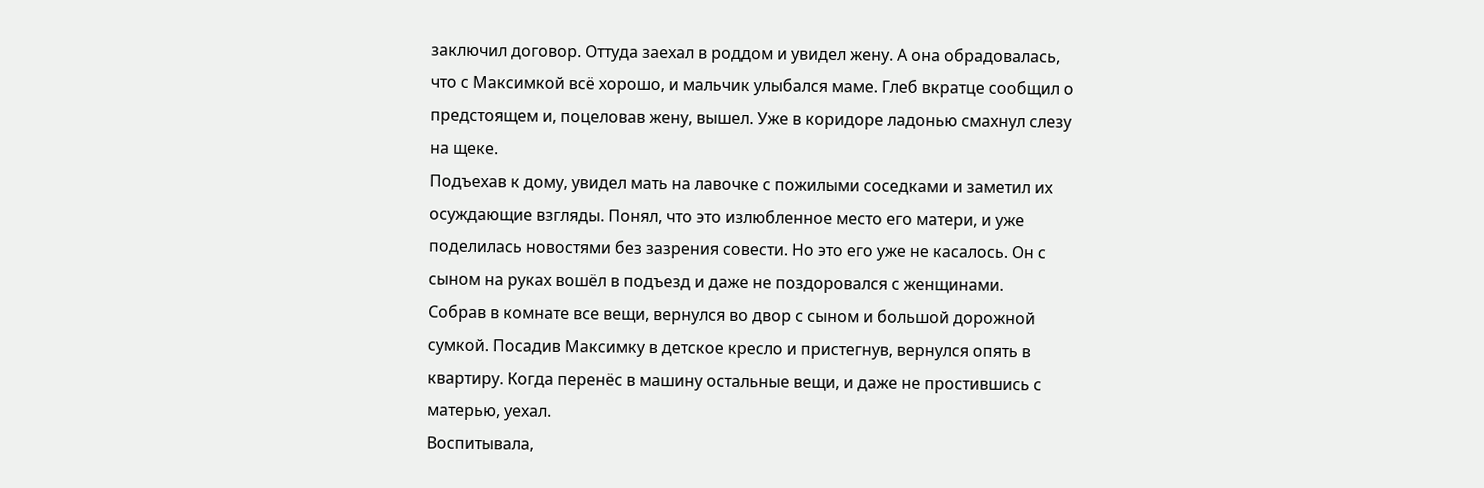заключил договор. Оттуда заехал в роддом и увидел жену. А она обрадовалась, что с Максимкой всё хорошо, и мальчик улыбался маме. Глеб вкратце сообщил о предстоящем и, поцеловав жену, вышел. Уже в коридоре ладонью смахнул слезу на щеке.
Подъехав к дому, увидел мать на лавочке с пожилыми соседками и заметил их осуждающие взгляды. Понял, что это излюбленное место его матери, и уже поделилась новостями без зазрения совести. Но это его уже не касалось. Он с сыном на руках вошёл в подъезд и даже не поздоровался с женщинами.
Собрав в комнате все вещи, вернулся во двор с сыном и большой дорожной сумкой. Посадив Максимку в детское кресло и пристегнув, вернулся опять в квартиру. Когда перенёс в машину остальные вещи, и даже не простившись с матерью, уехал.
Воспитывала,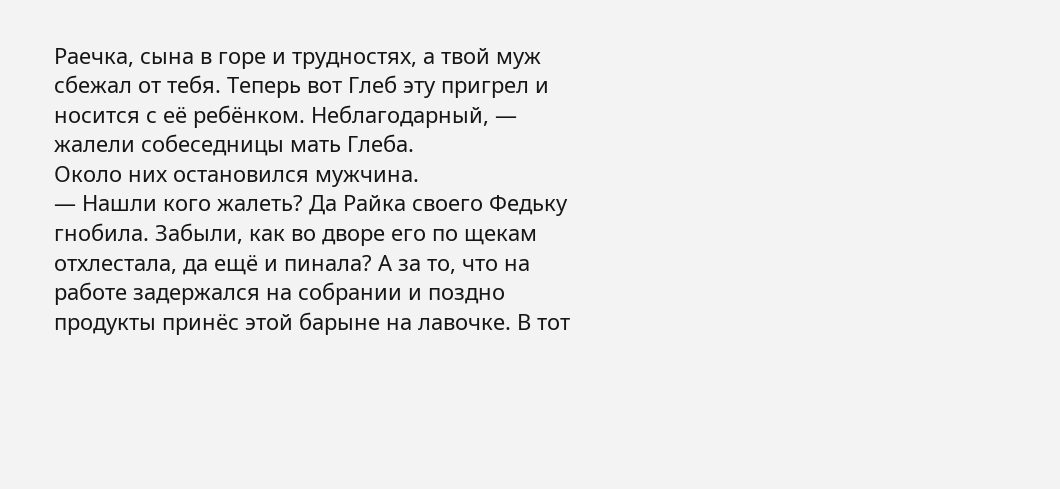Раечка, сына в горе и трудностях, а твой муж сбежал от тебя. Теперь вот Глеб эту пригрел и носится с её ребёнком. Неблагодарный, — жалели собеседницы мать Глеба.
Около них остановился мужчина.
— Нашли кого жалеть? Да Райка своего Федьку гнобила. Забыли, как во дворе его по щекам отхлестала, да ещё и пинала? А за то, что на работе задержался на собрании и поздно продукты принёс этой барыне на лавочке. В тот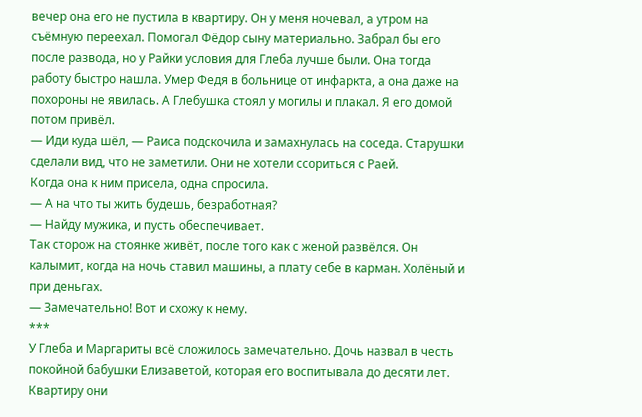вечер она его не пустила в квартиру. Он у меня ночевал, а утром на съёмную переехал. Помогал Фёдор сыну материально. Забрал бы его после развода, но у Райки условия для Глеба лучше были. Она тогда работу быстро нашла. Умер Федя в больнице от инфаркта, а она даже на похороны не явилась. А Глебушка стоял у могилы и плакал. Я его домой потом привёл.
— Иди куда шёл, — Раиса подскочила и замахнулась на соседа. Старушки сделали вид, что не заметили. Они не хотели ссориться с Раей.
Когда она к ним присела, одна спросила.
— А на что ты жить будешь, безработная?
— Найду мужика, и пусть обеспечивает.
Так сторож на стоянке живёт, после того как с женой развёлся. Он калымит, когда на ночь ставил машины, а плату себе в карман. Холёный и при деньгах.
— Замечательно! Вот и схожу к нему.
***
У Глеба и Маргариты всё сложилось замечательно. Дочь назвал в честь покойной бабушки Елизаветой, которая его воспитывала до десяти лет. Квартиру они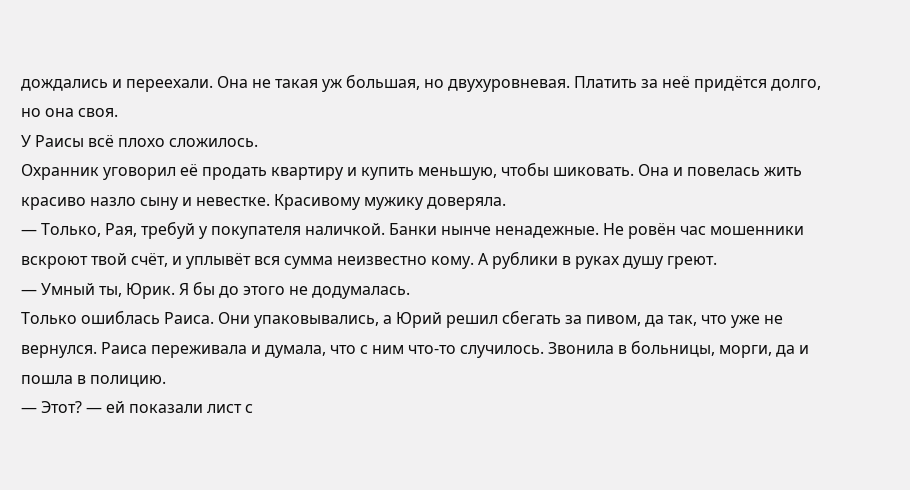дождались и переехали. Она не такая уж большая, но двухуровневая. Платить за неё придётся долго, но она своя.
У Раисы всё плохо сложилось.
Охранник уговорил её продать квартиру и купить меньшую, чтобы шиковать. Она и повелась жить красиво назло сыну и невестке. Красивому мужику доверяла.
— Только, Рая, требуй у покупателя наличкой. Банки нынче ненадежные. Не ровён час мошенники вскроют твой счёт, и уплывёт вся сумма неизвестно кому. А рублики в руках душу греют.
— Умный ты, Юрик. Я бы до этого не додумалась.
Только ошиблась Раиса. Они упаковывались, а Юрий решил сбегать за пивом, да так, что уже не вернулся. Раиса переживала и думала, что с ним что-то случилось. Звонила в больницы, морги, да и пошла в полицию.
— Этот? — ей показали лист с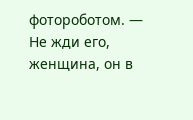фотороботом. — Не жди его, женщина, он в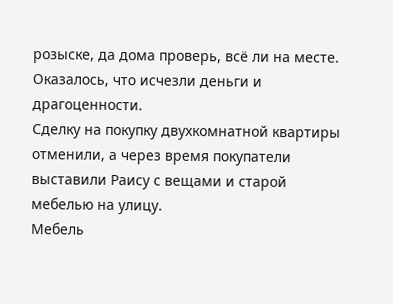розыске, да дома проверь, всё ли на месте.
Оказалось, что исчезли деньги и драгоценности.
Сделку на покупку двухкомнатной квартиры отменили, а через время покупатели выставили Раису с вещами и старой мебелью на улицу.
Мебель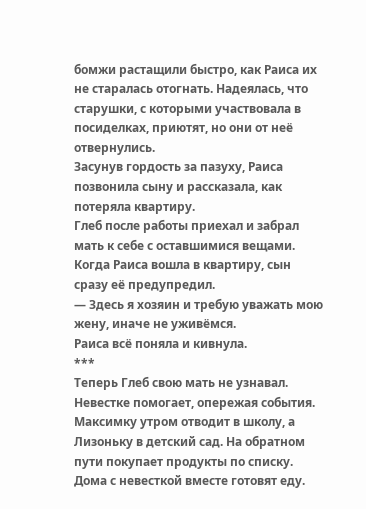бомжи растащили быстро, как Раиса их не старалась отогнать. Надеялась, что старушки, с которыми участвовала в посиделках, приютят, но они от неё отвернулись.
Засунув гордость за пазуху, Раиса позвонила сыну и рассказала, как потеряла квартиру.
Глеб после работы приехал и забрал мать к себе с оставшимися вещами. Когда Раиса вошла в квартиру, сын сразу её предупредил.
— Здесь я хозяин и требую уважать мою жену, иначе не уживёмся.
Раиса всё поняла и кивнула.
***
Теперь Глеб свою мать не узнавал. Невестке помогает, опережая события. Максимку утром отводит в школу, а Лизоньку в детский сад. На обратном пути покупает продукты по списку. Дома с невесткой вместе готовят еду.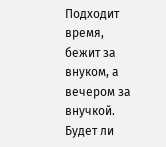Подходит время, бежит за внуком, а вечером за внучкой.
Будет ли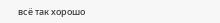всё так хорошо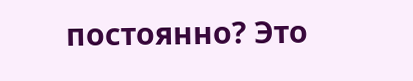постоянно? Это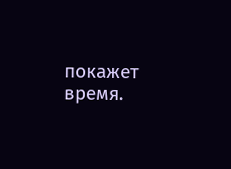покажет время.